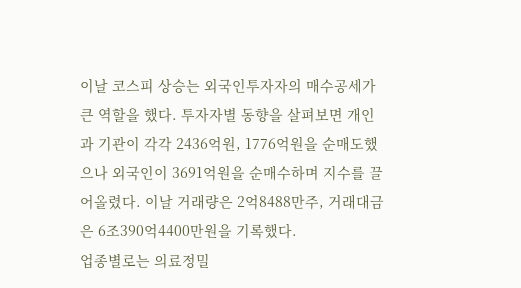이날 코스피 상승는 외국인투자자의 매수공세가 큰 역할을 했다. 투자자별 동향을 살펴보면 개인과 기관이 각각 2436억원, 1776억원을 순매도했으나 외국인이 3691억원을 순매수하며 지수를 끌어올렸다. 이날 거래량은 2억8488만주, 거래대금은 6조390억4400만원을 기록했다.
업종별로는 의료정밀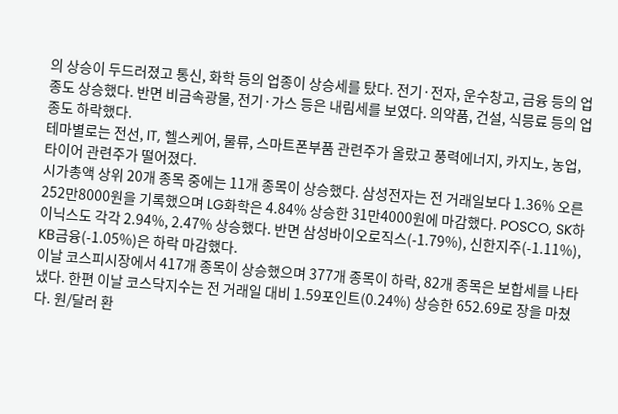의 상승이 두드러졌고 통신, 화학 등의 업종이 상승세를 탔다. 전기·전자, 운수창고, 금융 등의 업종도 상승했다. 반면 비금속광물, 전기·가스 등은 내림세를 보였다. 의약품, 건설, 식믕료 등의 업종도 하락했다.
테마별로는 전선, IT, 헬스케어, 물류, 스마트폰부품 관련주가 올랐고 풍력에너지, 카지노, 농업, 타이어 관련주가 떨어졌다.
시가총액 상위 20개 종목 중에는 11개 종목이 상승했다. 삼성전자는 전 거래일보다 1.36% 오른 252만8000원을 기록했으며 LG화학은 4.84% 상승한 31만4000원에 마감했다. POSCO, SK하이닉스도 각각 2.94%, 2.47% 상승했다. 반면 삼성바이오로직스(-1.79%), 신한지주(-1.11%), KB금융(-1.05%)은 하락 마감했다.
이날 코스피시장에서 417개 종목이 상승했으며 377개 종목이 하락, 82개 종목은 보합세를 나타냈다. 한편 이날 코스닥지수는 전 거래일 대비 1.59포인트(0.24%) 상승한 652.69로 장을 마쳤다. 원/달러 환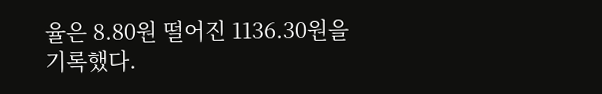율은 8.80원 떨어진 1136.30원을 기록했다.